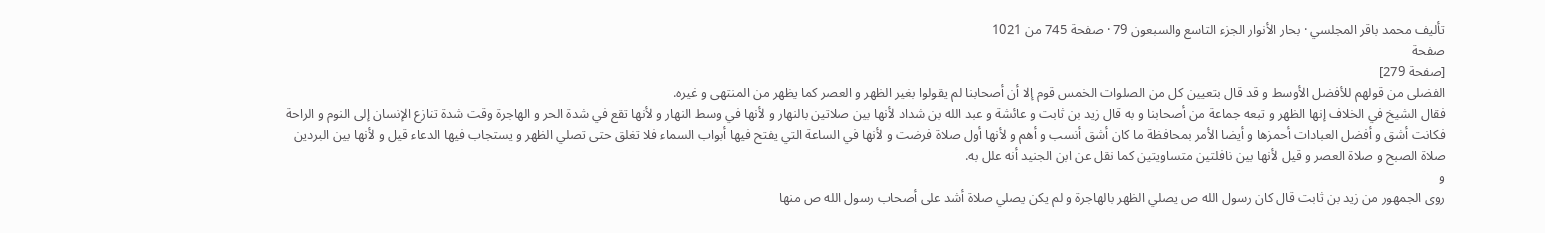تأليف محمد باقر المجلسي · بحار الأنوار الجزء التاسع والسبعون 79 · صفحة 745 من 1021
صفحة
[صفحة 279]
الفضلى من قولهم للأفضل الأوسط و قد قال بتعيين كل من الصلوات الخمس قوم إلا أن أصحابنا لم يقولوا بغير الظهر و العصر كما يظهر من المنتهى و غيره.
فقال الشيخ في الخلاف إنها الظهر و تبعه جماعة من أصحابنا و به قال زيد بن ثابت و عائشة و عبد الله بن شداد لأنها بين صلاتين بالنهار و لأنها في وسط النهار و لأنها تقع في شدة الحر و الهاجرة وقت شدة تنازع الإنسان إلى النوم و الراحة فكانت أشق و أفضل العبادات أحمزها و أيضا الأمر بمحافظة ما كان أشق أنسب و أهم و لأنها أول صلاة فرضت و لأنها في الساعة التي يفتح فيها أبواب السماء فلا تغلق حتى تصلي الظهر و يستجاب فيها الدعاء قيل و لأنها بين البردين صلاة الصبح و صلاة العصر و قيل لأنها بين نافلتين متساويتين كما نقل عن ابن الجنيد أنه علل به.
و
روى الجمهور من زيد بن ثابت قال كان رسول الله ص يصلي الظهر بالهاجرة و لم يكن يصلي صلاة أشد على أصحاب رسول الله ص منها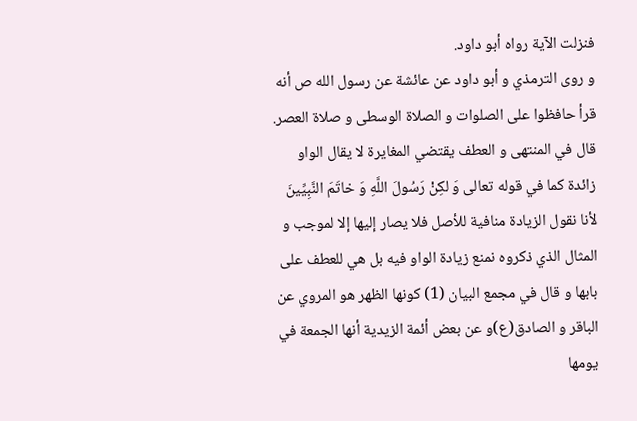فنزلت الآية رواه أبو داود.
و روى الترمذي و أبو داود عن عائشة عن رسول الله ص أنه قرأ حافظوا على الصلوات و الصلاة الوسطى و صلاة العصر.
قال في المنتهى و العطف يقتضي المغايرة لا يقال الواو زائدة كما في قوله تعالى وَ لكِنْ رَسُولَ اللَّهِ وَ خاتَمَ النَّبِيِّينَ لأنا نقول الزيادة منافية للأصل فلا يصار إليها إلا لموجب و المثال الذي ذكروه نمنع زيادة الواو فيه بل هي للعطف على بابها و قال في مجمع البيان (1) كونها الظهر هو المروي عن الباقر و الصادق(ع)و عن بعض أئمة الزيدية أنها الجمعة في يومها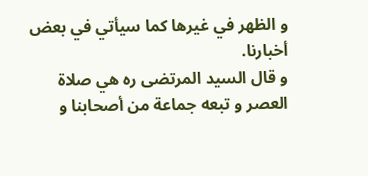و الظهر في غيرها كما سيأتي في بعض أخبارنا.
و قال السيد المرتضى ره هي صلاة العصر و تبعه جماعة من أصحابنا و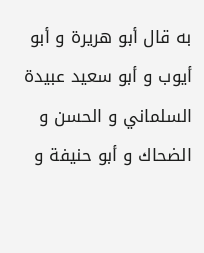به قال أبو هريرة و أبو أيوب و أبو سعيد عبيدة السلماني و الحسن و الضحاك و أبو حنيفة و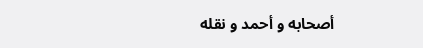أصحابه و أحمد و نقله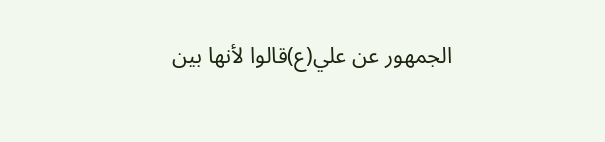الجمهور عن علي(ع)قالوا لأنها بين